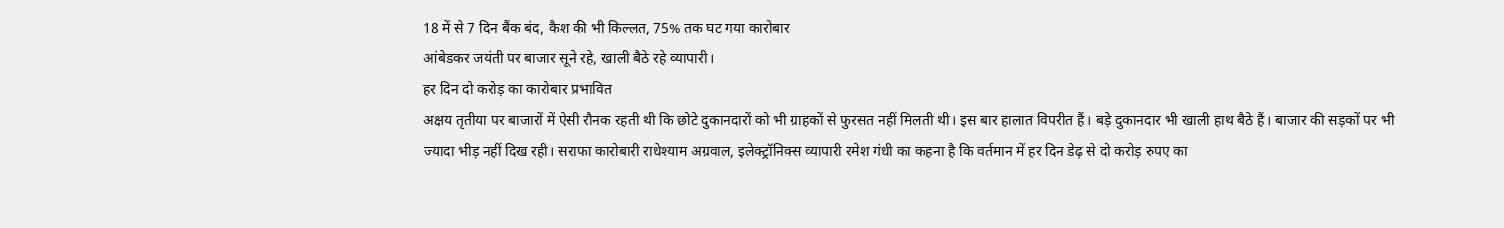18 में से 7 दिन बैंक बंद, कैश की भी किल्लत, 75% तक घट गया कारोबार
आंबेडकर जयंती पर बाजार सूने रहे, खाली बैठे रहे व्यापारी।
हर दिन दो करोड़ का कारोबार प्रभावित
अक्षय तृतीया पर बाजारों में ऐसी रौनक रहती थी कि छोटे दुकानदारों को भी ग्राहकों से फुरसत नहीं मिलती थी। इस बार हालात विपरीत हैं। बड़े दुकानदार भी खाली हाथ बैठे हैं। बाजार की सड़कों पर भी ज्यादा भीड़ नहीं दिख रही। सराफा कारोबारी राधेश्याम अग्रवाल, इलेक्ट्रॉनिक्स व्यापारी रमेश गंधी का कहना है कि वर्तमान में हर दिन डेढ़ से दो करोड़ रुपए का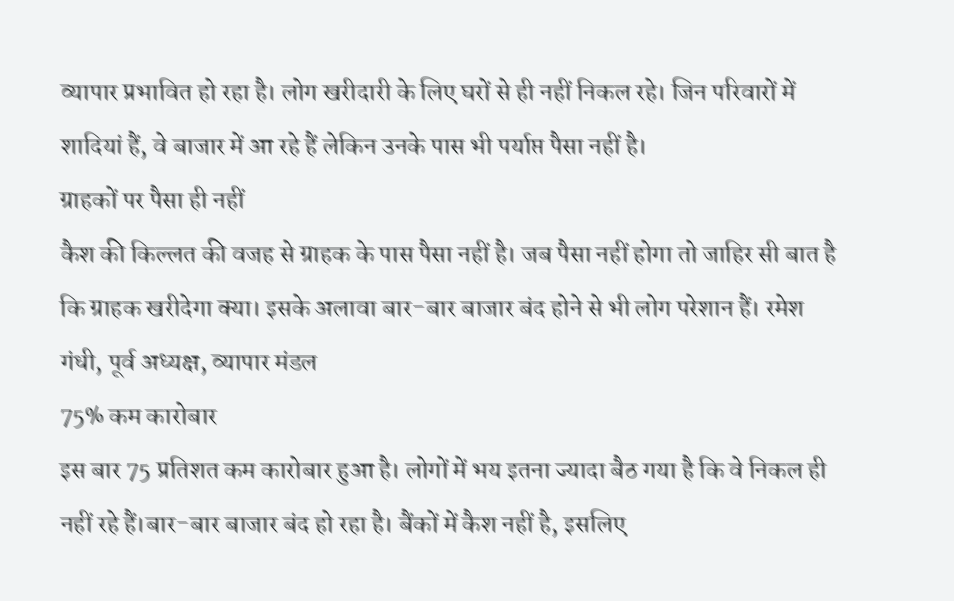व्यापार प्रभावित हो रहा है। लोग खरीदारी के लिए घरों से ही नहीं निकल रहे। जिन परिवारों में शादियां हैं, वे बाजार में आ रहे हैं लेकिन उनके पास भी पर्याप्त पैसा नहीं है।
ग्राहकों पर पैसा ही नहीं
कैश की किल्लत की वजह से ग्राहक के पास पैसा नहीं है। जब पैसा नहीं होगा तो जाहिर सी बात है कि ग्राहक खरीदेगा क्या। इसके अलावा बार-बार बाजार बंद होने से भी लोग परेशान हैं। रमेश गंधी, पूर्व अध्यक्ष, व्यापार मंडल
75% कम कारोबार
इस बार 75 प्रतिशत कम कारोबार हुआ है। लोगों में भय इतना ज्यादा बैठ गया है कि वे निकल ही नहीं रहे हैं।बार-बार बाजार बंद हो रहा है। बैंकों में कैश नहीं है, इसलिए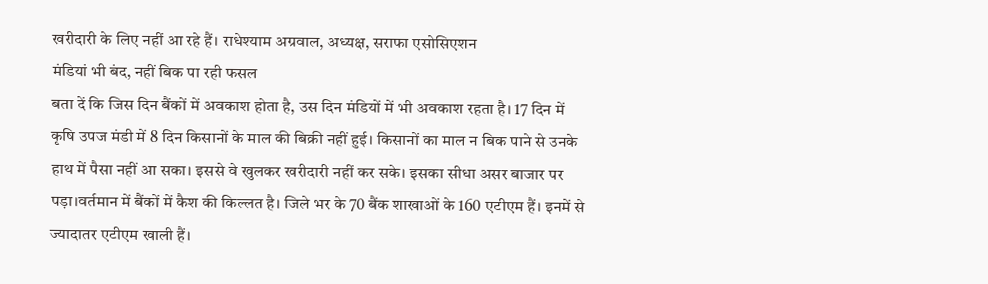खरीदारी के लिए नहीं आ रहे हैं। राधेश्याम अग्रवाल, अध्यक्ष, सराफा एसोसिएशन
मंडियां भी बंद, नहीं बिक पा रही फसल
बता दें कि जिस दिन बैंकों में अवकाश होता है, उस दिन मंडियों में भी अवकाश रहता है। 17 दिन में कृषि उपज मंडी में 8 दिन किसानों के माल की बिक्री नहीं हुई। किसानों का माल न बिक पाने से उनके हाथ में पैसा नहीं आ सका। इससे वे खुलकर खरीदारी नहीं कर सके। इसका सीधा असर बाजार पर पड़ा।वर्तमान में बैंकों में कैश की किल्लत है। जिले भर के 70 बैंक शाखाओं के 160 एटीएम हैं। इनमें से ज्यादातर एटीएम खाली हैं।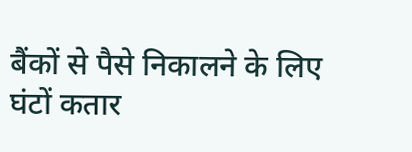बैंकों से पैसे निकालने के लिए घंटों कतार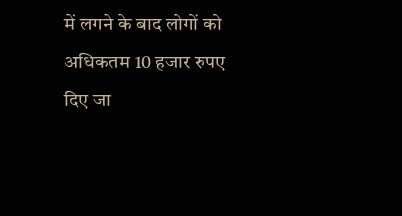में लगने के बाद लोगों को अधिकतम 10 हजार रुपए दिए जा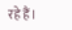रहे हैं।